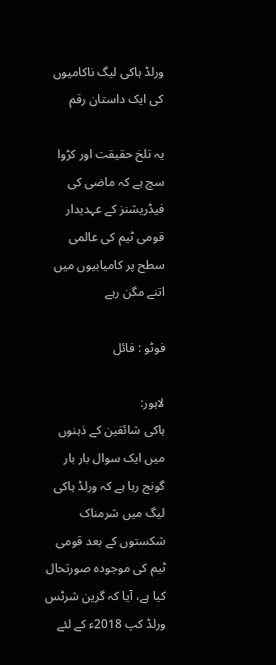ورلڈ ہاکی لیگ ناکامیوں کی ایک داستان رقم

یہ تلخ حقیقت اور کڑوا سچ ہے کہ ماضی کی فیڈریشنز کے عہدیدار قومی ٹیم کی عالمی سطح پر کامیابیوں میں اتنے مگن رہے

فوٹو : فائل

لاہور:
ہاکی شائقین کے ذہنوں میں ایک سوال بار بار گونج رہا ہے کہ ورلڈ ہاکی لیگ میں شرمناک شکستوں کے بعد قومی ٹیم کی موجودہ صورتحال کیا ہے، آیا کہ گرین شرٹس ورلڈ کپ 2018ء کے لئے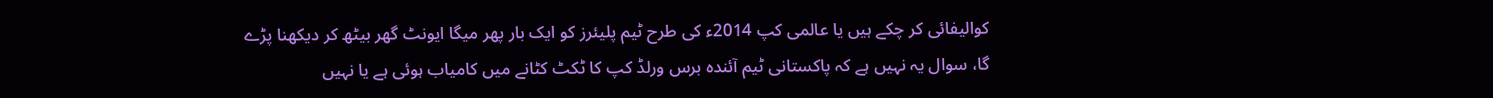کوالیفائی کر چکے ہیں یا عالمی کپ 2014ء کی طرح ٹیم پلیئرز کو ایک بار پھر میگا ایونٹ گھر بیٹھ کر دیکھنا پڑے گا، سوال یہ نہیں ہے کہ پاکستانی ٹیم آئندہ برس ورلڈ کپ کا ٹکٹ کٹانے میں کامیاب ہوئی ہے یا نہیں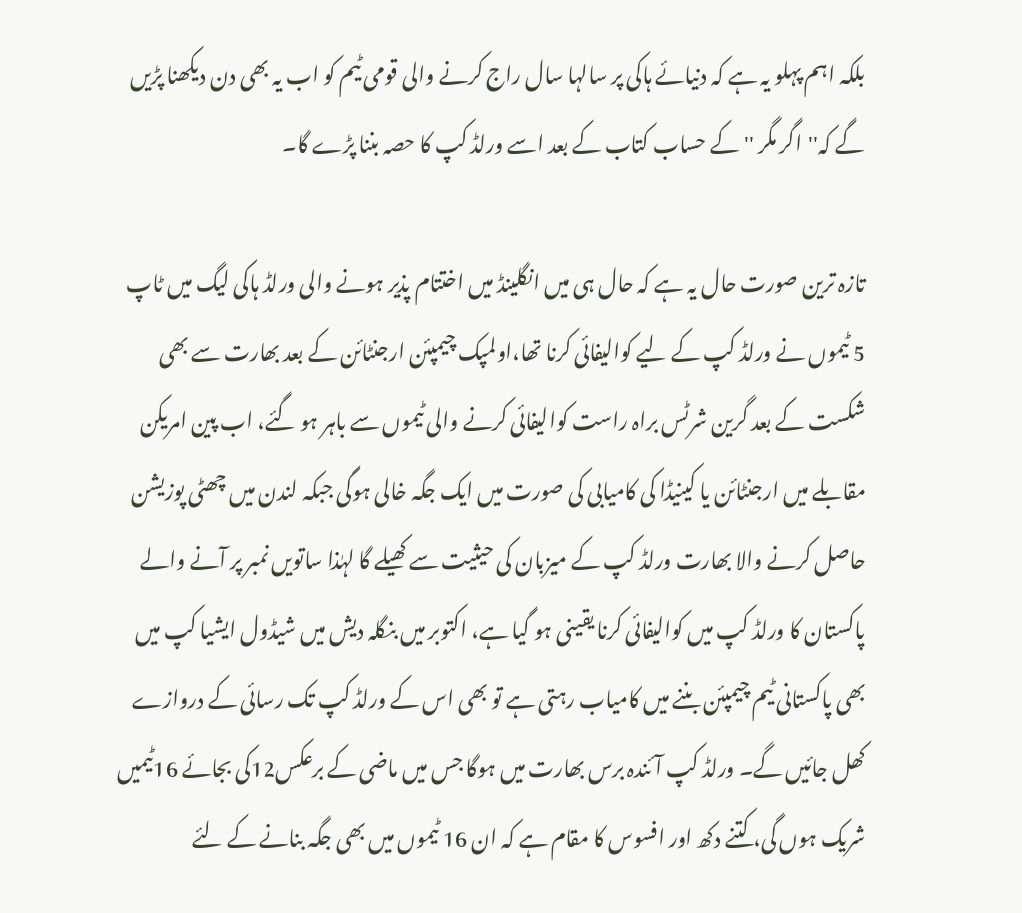بلکہ اہم پہلو یہ ہے کہ دنیائے ہاکی پر سالہا سال راج کرنے والی قومی ٹیم کو اب یہ بھی دن دیکھنا پڑیں گے کہ''اگر مگر '' کے حساب کتاب کے بعد اسے ورلڈ کپ کا حصہ بننا پڑے گا۔

تازہ ترین صورت حال یہ ہے کہ حال ہی میں انگلینڈ میں اختتام پذیر ہونے والی ورلڈ ہاکی لیگ میں ٹاپ 5 ٹیموں نے ورلڈ کپ کے لیے کوالیفائی کرنا تھا،اولمپک چیمپئن ارجنٹائن کے بعد بھارت سے بھی شکست کے بعد گرین شرٹس براہ راست کوالیفائی کرنے والی ٹیموں سے باہر ہو گئے، اب پین امریکن مقابلے میں ارجنٹائن یا کینیڈا کی کامیابی کی صورت میں ایک جگہ خالی ہوگی جبکہ لندن میں چھٹی پوزیشن حاصل کرنے والا بھارت ورلڈ کپ کے میزبان کی حیثیت سے کھیلے گا لہٰذا ساتویں نمبر پر آنے والے پاکستان کا ورلڈ کپ میں کوالیفائی کرنا یقینی ہو گیا ہے، اکتوبر میں بنگلہ دیش میں شیڈول ایشیا کپ میں بھی پاکستانی ٹیم چیمپئن بننے میں کامیاب رہتی ہے تو بھی اس کے ورلڈ کپ تک رسائی کے دروازے کھل جائیں گے۔ ورلڈ کپ آئندہ برس بھارت میں ہوگا جس میں ماضی کے برعکس12کی بجائے 16ٹیمیں شریک ہوں گی، کتنے دکھ اور افسوس کا مقام ہے کہ ان 16 ٹیموں میں بھی جگہ بنانے کے لئے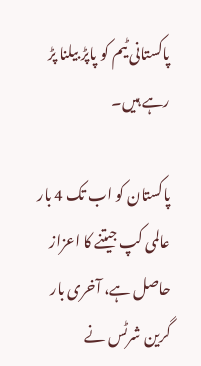پاکستانی ٹیم کو پاپڑ بیلنا پڑ رہے ہیں۔

پاکستان کو اب تک 4 بار عالمی کپ جیتنے کا اعزاز حاصل ہے، آخری بار گرین شرٹس نے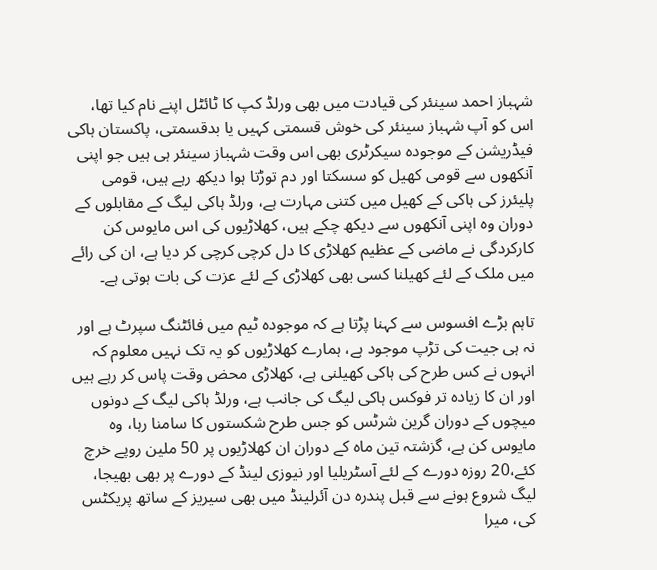شہباز احمد سینئر کی قیادت میں بھی ورلڈ کپ کا ٹائٹل اپنے نام کیا تھا، اس کو آپ شہباز سینئر کی خوش قسمتی کہیں یا بدقسمتی، پاکستان ہاکی فیڈریشن کے موجودہ سیکرٹری بھی اس وقت شہباز سینئر ہی ہیں جو اپنی آنکھوں سے قومی کھیل کو سسکتا اور دم توڑتا ہوا دیکھ رہے ہیں، قومی پلیئرز کی ہاکی کے کھیل میں کتنی مہارت ہے، ورلڈ ہاکی لیگ کے مقابلوں کے دوران وہ اپنی آنکھوں سے دیکھ چکے ہیں، کھلاڑیوں کی اس مایوس کن کارکردگی نے ماضی کے عظیم کھلاڑی کا دل کرچی کرچی کر دیا ہے، ان کی رائے میں ملک کے لئے کھیلنا کسی بھی کھلاڑی کے لئے عزت کی بات ہوتی ہے۔

تاہم بڑے افسوس سے کہنا پڑتا ہے کہ موجودہ ٹیم میں فائٹنگ سپرٹ ہے اور نہ ہی جیت کی تڑپ موجود ہے، ہمارے کھلاڑیوں کو یہ تک نہیں معلوم کہ انہوں نے کس طرح کی ہاکی کھیلنی ہے، کھلاڑی محض وقت پاس کر رہے ہیں اور ان کا زیادہ تر فوکس ہاکی لیگ کی جانب ہے، ورلڈ ہاکی لیگ کے دونوں میچوں کے دوران گرین شرٹس کو جس طرح شکستوں کا سامنا رہا، وہ مایوس کن ہے، گزشتہ تین ماہ کے دوران ان کھلاڑیوں پر 50 ملین روپے خرچ کئے،20 روزہ دورے کے لئے آسٹریلیا اور نیوزی لینڈ کے دورے پر بھی بھیجا، لیگ شروع ہونے سے قبل پندرہ دن آئرلینڈ میں بھی سیریز کے ساتھ پریکٹس کی، میرا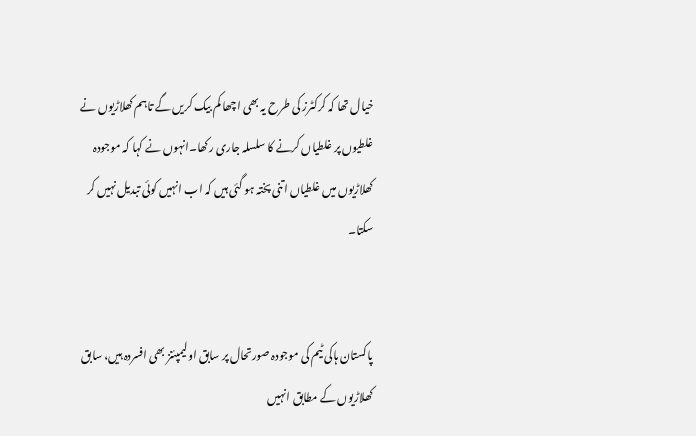خیال تھا کہ کرکٹرز کی طرح یہ بھی اچھا کم بیک کریں گے تاہم کھلاڑیوں نے غلطیوں پر غلطیاں کرنے کا سلسلہ جاری رکھا۔انہوں نے کہا کہ موجودہ کھلاڑیوں میں غلطیاں اتنی پختہ ہو گئی ہیں کہ اب انہیں کوئی تبدیل نہیں کر سکتا۔


پاکستان ہاکی ٹیم کی موجودہ صورتحال پر سابق اولیمپئنز بھی افسردہ ہیں، سابق کھلاڑیوں کے مطابق انہیں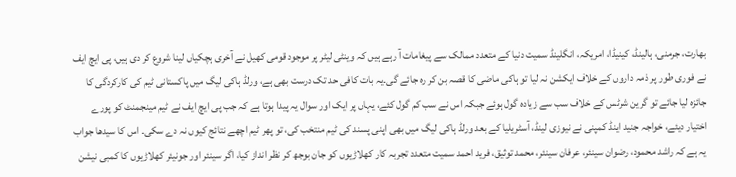بھارت، جرمنی، ہالینڈ، کینیڈا، امریکہ، انگلینڈ سمیت دنیا کے متعدد ممالک سے پیغامات آ رہے ہیں کہ وینٹی لیٹر پر موجود قومی کھیل نے آخری ہچکیاں لینا شروع کر دی ہیں، پی ایچ ایف نے فوری طور پر ذمہ داروں کے خلاف ایکشن نہ لیا تو ہاکی ماضی کا قصہ بن کر رہ جائے گی۔یہ بات کافی حد تک درست بھی ہے، ورلڈ ہاکی لیگ میں پاکستانی ٹیم کی کارکردگی کا جائزہ لیا جائے تو گرین شرٹس کے خلاف سب سے زیادہ گول ہوئے جبکہ اس نے سب کم گول کئے، یہاں پر ایک اور سوال یہ پیدا ہوتا ہے کہ جب پی ایچ ایف نے ٹیم مینجمنٹ کو پورے اختیار دیئے، خواجہ جنید اینڈ کمپنی نے نیوزی لینڈ، آسٹریلیا کے بعد ورلڈ ہاکی لیگ میں بھی اپنی پسند کی ٹیم منتخب کی، تو پھر ٹیم اچھے نتائج کیوں نہ دے سکی۔ اس کا سیدھا جواب یہ ہے کہ راشد محمود، رضوان سینئر، عرفان سینئر، محمد توثیق، فرید احمد سمیت متعدد تجربہ کار کھلاڑیوں کو جان بوجھ کر نظر انداز کیا، اگر سینئر اور جونیئر کھلاڑیوں کا کمبی نیشن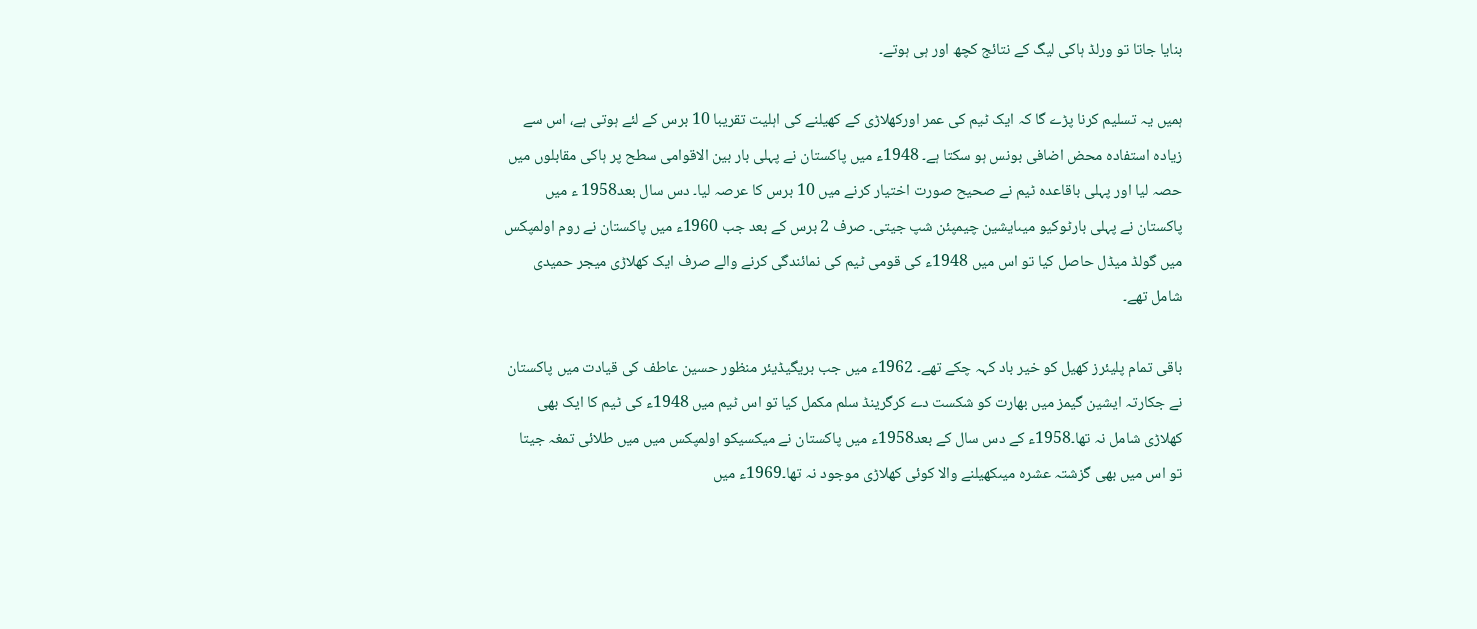بنایا جاتا تو ورلڈ ہاکی لیگ کے نتائج کچھ اور ہی ہوتے۔

ہمیں یہ تسلیم کرنا پڑے گا کہ ایک ٹیم کی عمر اورکھلاڑی کے کھیلنے کی اہلیت تقریبا 10 برس کے لئے ہوتی ہے، اس سے زیادہ استفادہ محض اضافی بونس ہو سکتا ہے۔ 1948ء میں پاکستان نے پہلی بار بین الاقوامی سطح پر ہاکی مقابلوں میں حصہ لیا اور پہلی باقاعدہ ٹیم نے صحیح صورت اختیار کرنے میں 10 برس کا عرصہ لیا۔ دس سال بعد1958 ء میں پاکستان نے پہلی بارٹوکیو میںایشین چیمپئن شپ جیتی۔ صرف 2 برس کے بعد جب 1960ء میں پاکستان نے روم اولمپکس میں گولڈ میڈل حاصل کیا تو اس میں 1948ء کی قومی ٹیم کی نمائندگی کرنے والے صرف ایک کھلاڑی میجر حمیدی شامل تھے۔

باقی تمام پلیئرز کھیل کو خیر باد کہہ چکے تھے۔ 1962ء میں جب بریگیڈیئر منظور حسین عاطف کی قیادت میں پاکستان نے جکارتہ ایشین گیمز میں بھارت کو شکست دے کرگرینڈ سلم مکمل کیا تو اس ٹیم میں 1948ء کی ٹیم کا ایک بھی کھلاڑی شامل نہ تھا۔1958ء کے دس سال کے بعد1958ء میں پاکستان نے میکسیکو اولمپکس میں میں طلائی تمغہ جیتا تو اس میں بھی گزشتہ عشرہ میںکھیلنے والا کوئی کھلاڑی موجود نہ تھا۔1969ء میں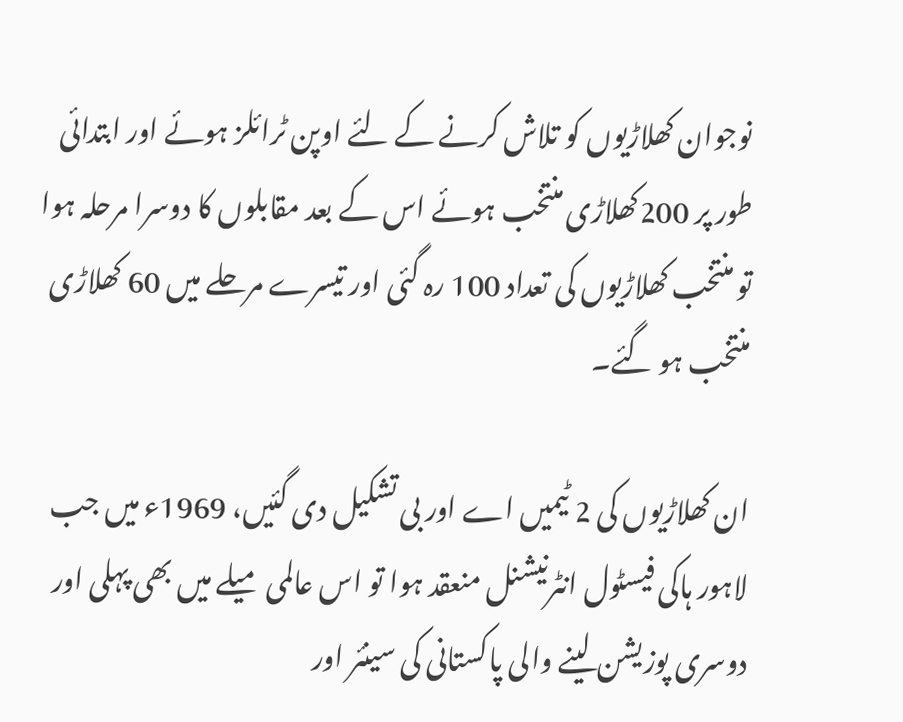نوجوان کھلاڑیوں کو تلاش کرنے کے لئے اوپن ٹرائلز ہوئے اور ابتدائی طور پر 200کھلاڑی منتخب ہوئے اس کے بعد مقابلوں کا دوسرا مرحلہ ہوا تو منتخب کھلاڑیوں کی تعداد 100 رہ گئی اور تیسرے مرحلے میں 60 کھلاڑی منتخب ہو گئے۔

ان کھلاڑیوں کی 2 ٹیمیں اے اور بی تشکیل دی گئیں، 1969ء میں جب لاہور ہاکی فیسٹول انٹرنیشنل منعقد ہوا تو اس عالمی میلے میں بھی پہلی اور دوسری پوزیشن لینے والی پاکستانی کی سینئر اور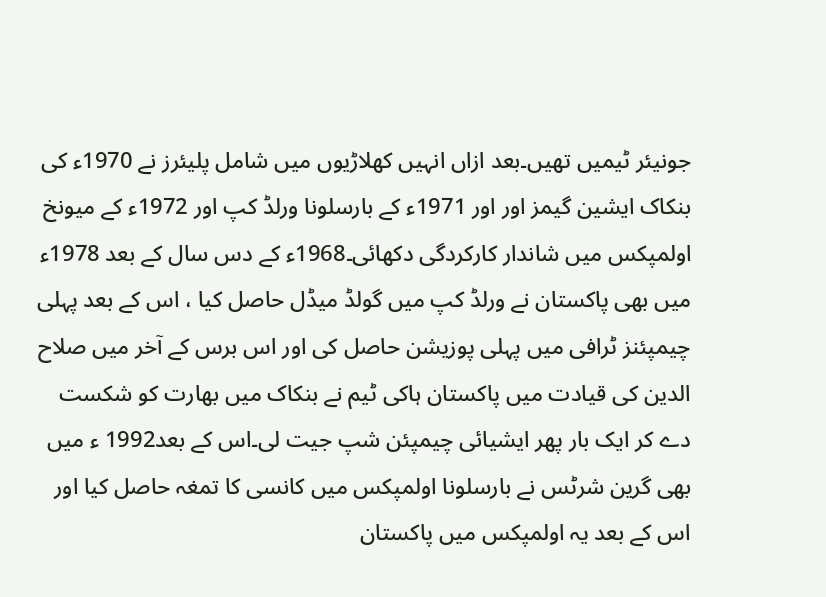جونیئر ٹیمیں تھیں۔بعد ازاں انہیں کھلاڑیوں میں شامل پلیئرز نے 1970ء کی بنکاک ایشین گیمز اور اور 1971ء کے بارسلونا ورلڈ کپ اور 1972ء کے میونخ اولمپکس میں شاندار کارکردگی دکھائی۔1968ء کے دس سال کے بعد 1978ء میں بھی پاکستان نے ورلڈ کپ میں گولڈ میڈل حاصل کیا ، اس کے بعد پہلی چیمپئنز ٹرافی میں پہلی پوزیشن حاصل کی اور اس برس کے آخر میں صلاح الدین کی قیادت میں پاکستان ہاکی ٹیم نے بنکاک میں بھارت کو شکست دے کر ایک بار پھر ایشیائی چیمپئن شپ جیت لی۔اس کے بعد1992 ء میں بھی گرین شرٹس نے بارسلونا اولمپکس میں کانسی کا تمغہ حاصل کیا اور اس کے بعد یہ اولمپکس میں پاکستان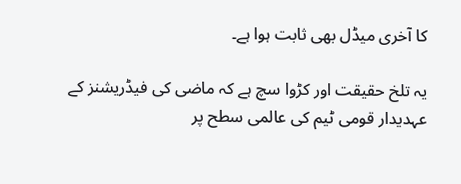کا آخری میڈل بھی ثابت ہوا ہے۔

یہ تلخ حقیقت اور کڑوا سچ ہے کہ ماضی کی فیڈریشنز کے عہدیدار قومی ٹیم کی عالمی سطح پر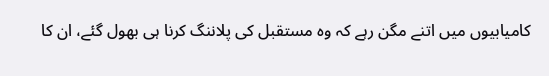کامیابیوں میں اتنے مگن رہے کہ وہ مستقبل کی پلاننگ کرنا ہی بھول گئے، ان کا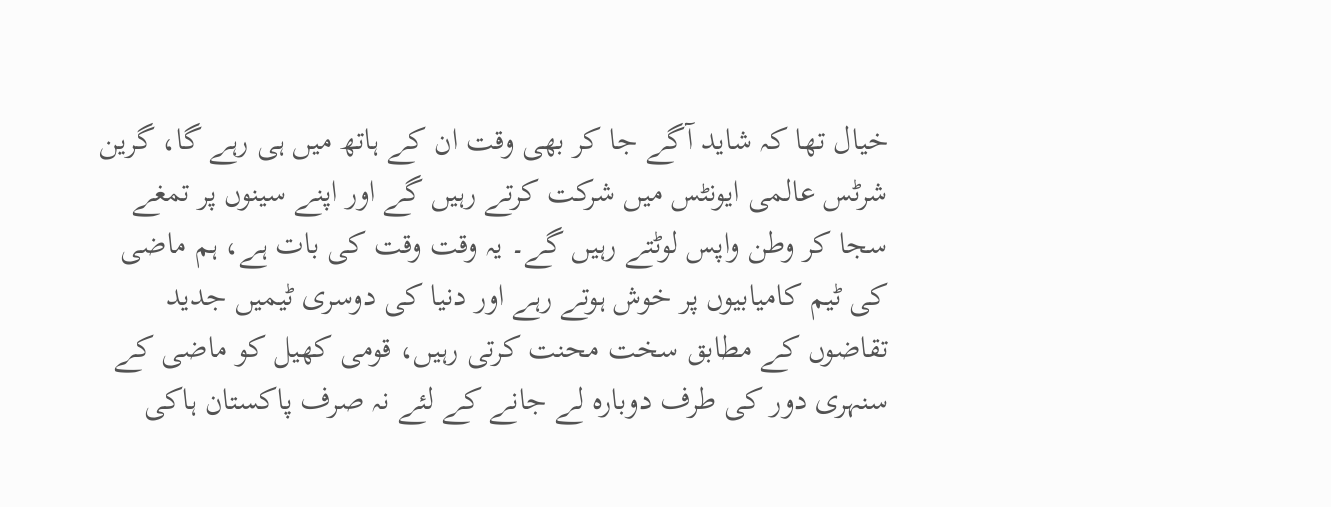خیال تھا کہ شاید آگے جا کر بھی وقت ان کے ہاتھ میں ہی رہے گا، گرین شرٹس عالمی ایونٹس میں شرکت کرتے رہیں گے اور اپنے سینوں پر تمغے سجا کر وطن واپس لوٹتے رہیں گے۔ یہ وقت وقت کی بات ہے، ہم ماضی کی ٹیم کامیابیوں پر خوش ہوتے رہے اور دنیا کی دوسری ٹیمیں جدید تقاضوں کے مطابق سخت محنت کرتی رہیں، قومی کھیل کو ماضی کے سنہری دور کی طرف دوبارہ لے جانے کے لئے نہ صرف پاکستان ہاکی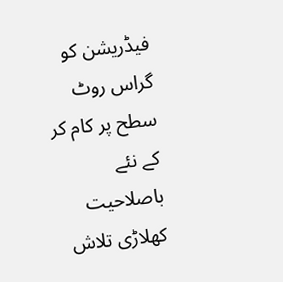فیڈریشن کو گراس روٹ سطح پر کام کر کے نئے باصلاحیت کھلاڑی تلاش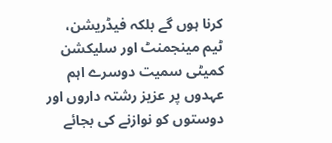کرنا ہوں گے بلکہ فیڈریشن، ٹیم مینجمنٹ اور سلیکشن کمیٹی سمیت دوسرے اہم عہدوں پر عزیز رشتہ داروں اور دوستوں کو نوازنے کی بجائے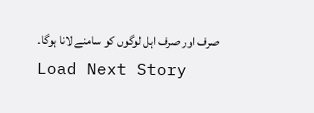صرف اور صرف اہل لوگوں کو سامنے لانا ہوگا۔
Load Next Story